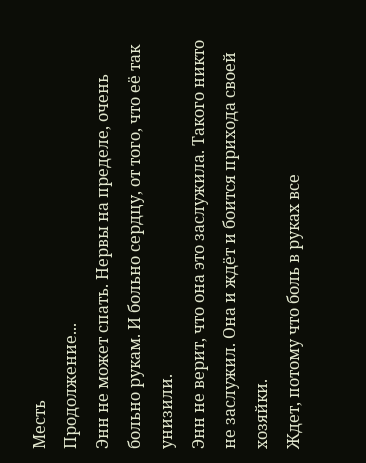Месть
Продолжение...
Энн не может спать. Нервы на пределе, очень больно рукам. И больно сердцу, от того, что её так унизили.
Энн не верит, что она это заслужила. Такого никто не заслужил. Она и ждёт и боится прихода своей хозяйки.
Ждет, потому что боль в руках все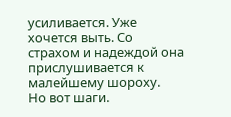усиливается. Уже хочется выть. Со страхом и надеждой она прислушивается к малейшему шороху.
Но вот шаги.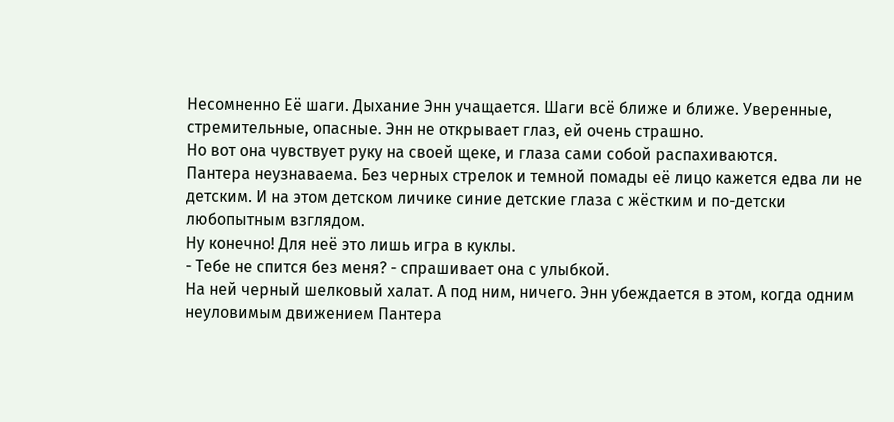Несомненно Её шаги. Дыхание Энн учащается. Шаги всё ближе и ближе. Уверенные, стремительные, опасные. Энн не открывает глаз, ей очень страшно.
Но вот она чувствует руку на своей щеке, и глаза сами собой распахиваются.
Пантера неузнаваема. Без черных стрелок и темной помады её лицо кажется едва ли не детским. И на этом детском личике синие детские глаза с жёстким и по-детски любопытным взглядом.
Ну конечно! Для неё это лишь игра в куклы.
- Тебе не спится без меня? - спрашивает она с улыбкой.
На ней черный шелковый халат. А под ним, ничего. Энн убеждается в этом, когда одним неуловимым движением Пантера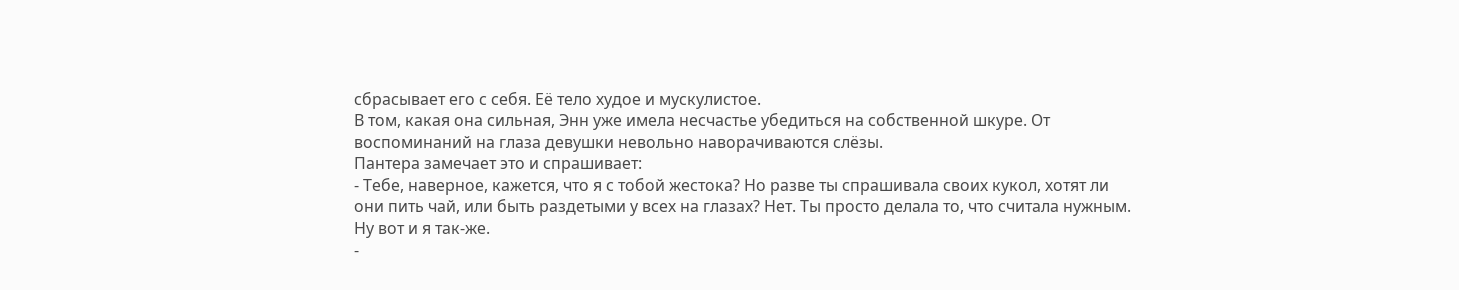сбрасывает его с себя. Её тело худое и мускулистое.
В том, какая она сильная, Энн уже имела несчастье убедиться на собственной шкуре. От воспоминаний на глаза девушки невольно наворачиваются слёзы.
Пантера замечает это и спрашивает:
- Тебе, наверное, кажется, что я с тобой жестока? Но разве ты спрашивала своих кукол, хотят ли они пить чай, или быть раздетыми у всех на глазах? Нет. Ты просто делала то, что считала нужным. Ну вот и я так-же.
-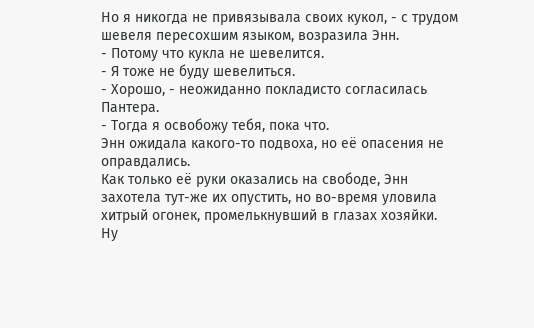Но я никогда не привязывала своих кукол, - с трудом шевеля пересохшим языком, возразила Энн.
- Потому что кукла не шевелится.
- Я тоже не буду шевелиться.
- Хорошо, - неожиданно покладисто согласилась Пантера.
- Тогда я освобожу тебя, пока что.
Энн ожидала какого-то подвоха, но её опасения не оправдались.
Как только её руки оказались на свободе, Энн захотела тут-же их опустить, но во-время уловила хитрый огонек, промелькнувший в глазах хозяйки.
Ну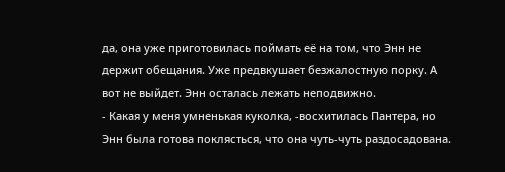да, она уже приготовилась поймать её на том, что Энн не держит обещания. Уже предвкушает безжалостную порку. А вот не выйдет. Энн осталась лежать неподвижно.
- Какая у меня умненькая куколка, -восхитилась Пантера, но Энн была готова поклясться, что она чуть-чуть раздосадована.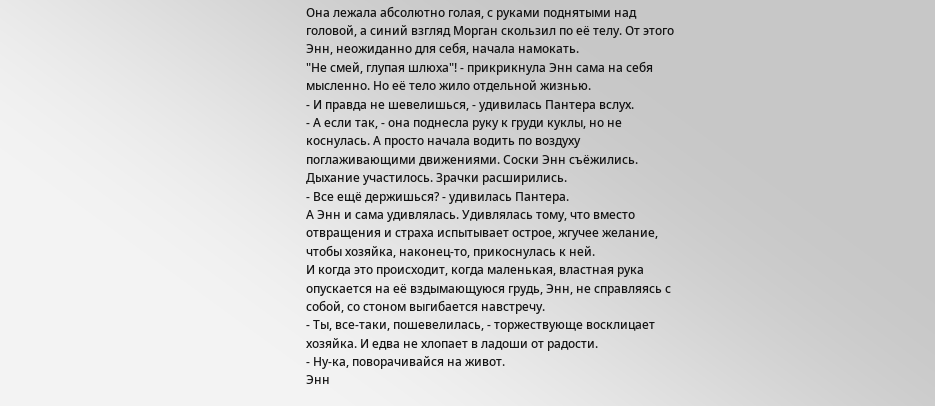Она лежала абсолютно голая, с руками поднятыми над головой, а синий взгляд Морган скользил по её телу. От этого Энн, неожиданно для себя, начала намокать.
"Не смей, глупая шлюха"! - прикрикнула Энн сама на себя мысленно. Но её тело жило отдельной жизнью.
- И правда не шевелишься, - удивилась Пантера вслух.
- А если так, - она поднесла руку к груди куклы, но не коснулась. А просто начала водить по воздуху поглаживающими движениями. Соски Энн съёжились. Дыхание участилось. Зрачки расширились.
- Все ещё держишься? - удивилась Пантера.
А Энн и сама удивлялась. Удивлялась тому, что вместо отвращения и страха испытывает острое, жгучее желание, чтобы хозяйка, наконец-то, прикоснулась к ней.
И когда это происходит, когда маленькая, властная рука опускается на её вздымающуюся грудь, Энн, не справляясь с собой, со стоном выгибается навстречу.
- Ты, все-таки, пошевелилась, - торжествующе восклицает хозяйка. И едва не хлопает в ладоши от радости.
- Ну-ка, поворачивайся на живот.
Энн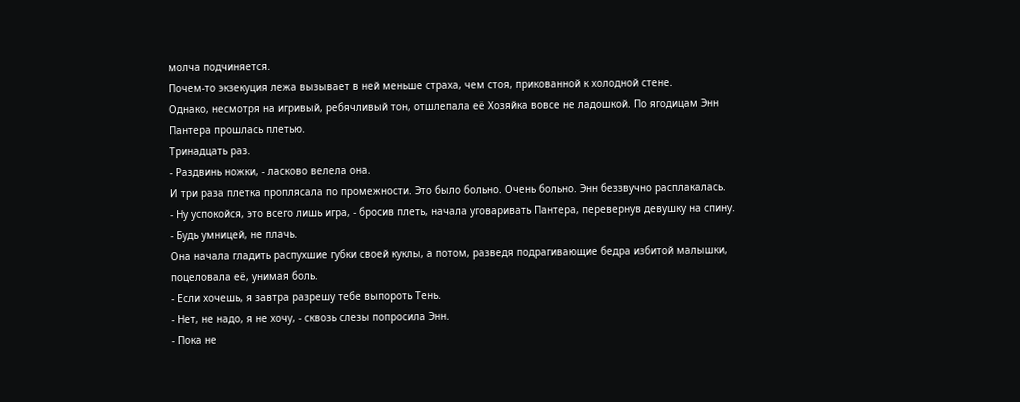молча подчиняется.
Почем-то экзекуция лежа вызывает в ней меньше страха, чем стоя, прикованной к холодной стене.
Однако, несмотря на игривый, ребячливый тон, отшлепала её Хозяйка вовсе не ладошкой. По ягодицам Энн Пантера прошлась плетью.
Тринадцать раз.
- Раздвинь ножки, - ласково велела она.
И три раза плетка проплясала по промежности. Это было больно. Очень больно. Энн беззвучно расплакалась.
- Ну успокойся, это всего лишь игра, - бросив плеть, начала уговаривать Пантера, перевернув девушку на спину.
- Будь умницей, не плачь.
Она начала гладить распухшие губки своей куклы, а потом, разведя подрагивающие бедра избитой малышки, поцеловала её, унимая боль.
- Если хочешь, я завтра разрешу тебе выпороть Тень.
- Нет, не надо, я не хочу, - сквозь слезы попросила Энн.
- Пока не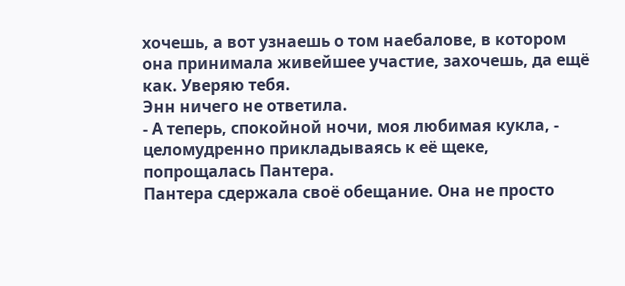хочешь, а вот узнаешь о том наебалове, в котором она принимала живейшее участие, захочешь, да ещё как. Уверяю тебя.
Энн ничего не ответила.
- А теперь, спокойной ночи, моя любимая кукла, - целомудренно прикладываясь к её щеке, попрощалась Пантера.
Пантера сдержала своё обещание. Она не просто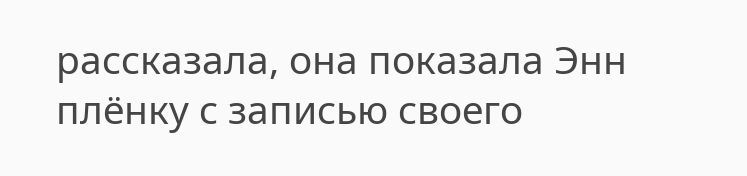рассказала, она показала Энн плёнку с записью своего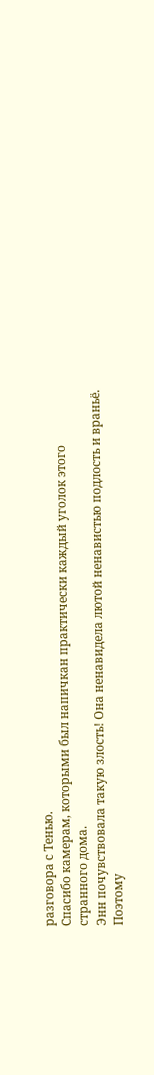разговора с Тенью.
Спасибо камерам, которыми был напичкан практически каждый уголок этого странного дома.
Энн почувствовала такую злость! Она ненавидела лютой ненавистью подлость и враньё.
Поэтому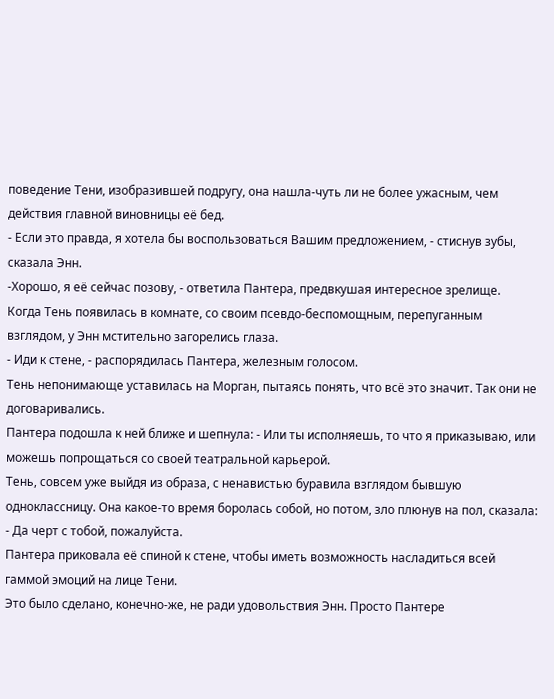поведение Тени, изобразившей подругу, она нашла-чуть ли не более ужасным, чем действия главной виновницы её бед.
- Если это правда, я хотела бы воспользоваться Вашим предложением, - стиснув зубы, сказала Энн.
-Хорошо, я её сейчас позову, - ответила Пантера, предвкушая интересное зрелище.
Когда Тень появилась в комнате, со своим псевдо-беспомощным, перепуганным взглядом, у Энн мстительно загорелись глаза.
- Иди к стене, - распорядилась Пантера, железным голосом.
Тень непонимающе уставилась на Морган, пытаясь понять, что всё это значит. Так они не договаривались.
Пантера подошла к ней ближе и шепнула: - Или ты исполняешь, то что я приказываю, или можешь попрощаться со своей театральной карьерой.
Тень, совсем уже выйдя из образа, с ненавистью буравила взглядом бывшую одноклассницу. Она какое-то время боролась собой, но потом, зло плюнув на пол, сказала:
- Да черт с тобой, пожалуйста.
Пантера приковала её спиной к стене, чтобы иметь возможность насладиться всей гаммой эмоций на лице Тени.
Это было сделано, конечно-же, не ради удовольствия Энн. Просто Пантере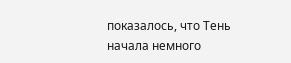показалось, что Тень начала немного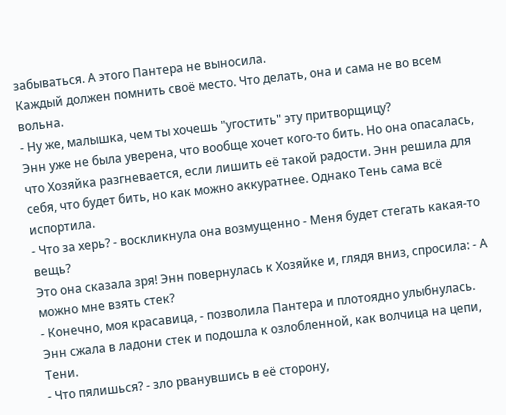забываться. А этого Пантера не выносила.
Каждый должен помнить своё место. Что делать, она и сама не во всем вольна.
- Ну же, малышка, чем ты хочешь "угостить" эту притворщицу?
Энн уже не была уверена, что вообще хочет кого-то бить. Но она опасалась, что Хозяйка разгневается, если лишить её такой радости. Энн решила для себя, что будет бить, но как можно аккуратнее. Однако Тень сама всё испортила.
- Что за херь? - воскликнула она возмущенно - Меня будет стегать какая-то вещь?
Это она сказала зря! Энн повернулась к Хозяйке и, глядя вниз, спросила: - А можно мне взять стек?
- Конечно, моя красавица, - позволила Пантера и плотоядно улыбнулась.
Энн сжала в ладони стек и подошла к озлобленной, как волчица на цепи, Тени.
- Что пялишься? - зло рванувшись в её сторону,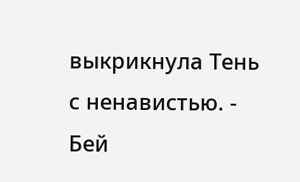выкрикнула Тень с ненавистью. - Бей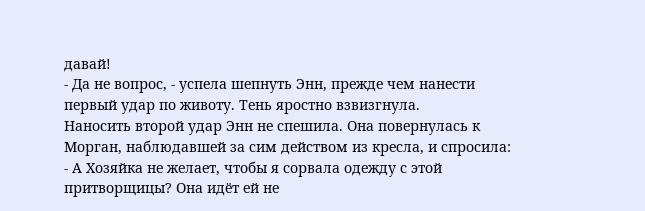давай!
- Да не вопрос, - успела шепнуть Энн, прежде чем нанести первый удар по животу. Тень яростно взвизгнула.
Наносить второй удар Энн не спешила. Она повернулась к Морган, наблюдавшей за сим действом из кресла, и спросила:
- А Хозяйка не желает, чтобы я сорвала одежду с этой притворщицы? Она идёт ей не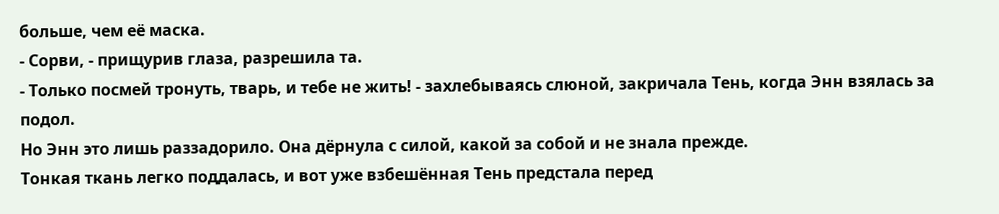больше, чем её маска.
- Сорви, - прищурив глаза, разрешила та.
- Только посмей тронуть, тварь, и тебе не жить! - захлебываясь слюной, закричала Тень, когда Энн взялась за подол.
Но Энн это лишь раззадорило. Она дёрнула с силой, какой за собой и не знала прежде.
Тонкая ткань легко поддалась, и вот уже взбешённая Тень предстала перед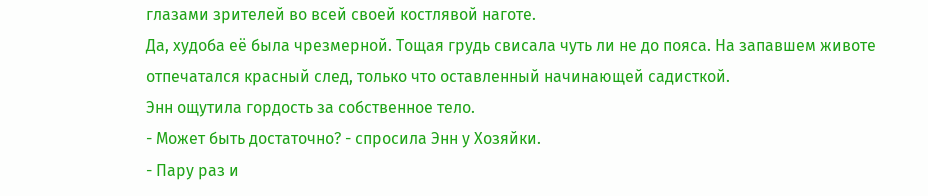глазами зрителей во всей своей костлявой наготе.
Да, худоба её была чрезмерной. Тощая грудь свисала чуть ли не до пояса. На запавшем животе отпечатался красный след, только что оставленный начинающей садисткой.
Энн ощутила гордость за собственное тело.
- Может быть достаточно? - спросила Энн у Хозяйки.
- Пару раз и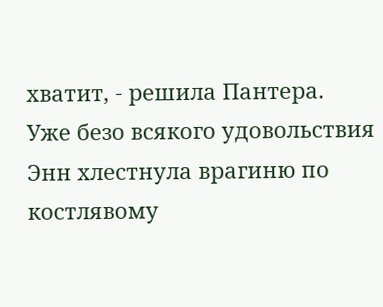хватит, - решила Пантера.
Уже безо всякого удовольствия Энн хлестнула врагиню по костлявому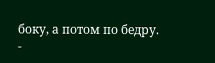боку, а потом по бедру.
-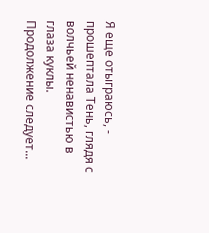Я еще отыграюсь, - прошептала Тень, глядя с волчьей ненавистью в глаза куклы.
Продолжение следует...